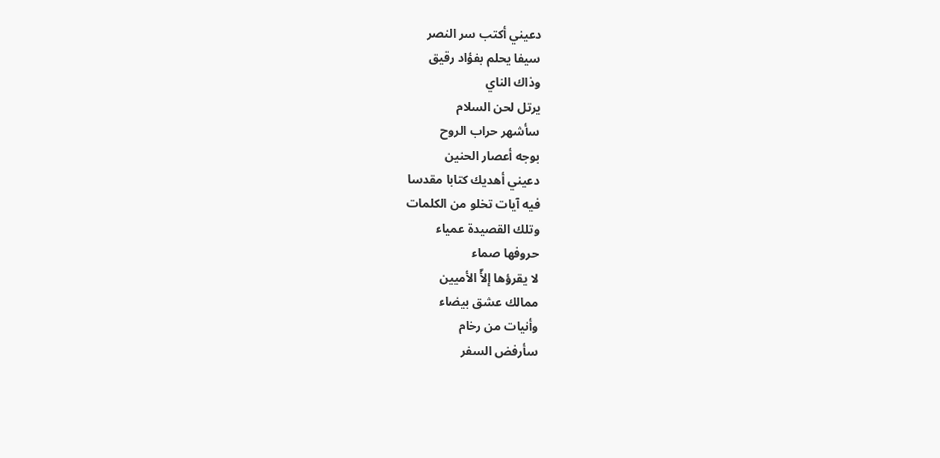دعيني أكتب سر النصر
سيفا يحلم بفؤاد رقيق
وذاك الناي
يرتل لحن السلام
سأشهر حراب الروح
بوجه أعصار الحنين
دعيني أهديك كتابا مقدسا
فيه آيات تخلو من الكلمات
وتلك القصيدة عمياء
حروفها صماء
لا يقرؤها إلأّ الأميين
ممالك عشق بيضاء
وأنيات من رخام
سأرفض السفر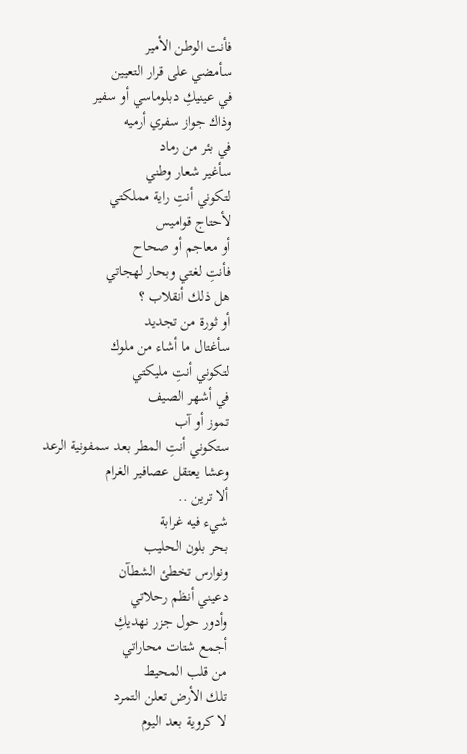فأنت الوطن الأمير
سأمضي على قرار التعيين
في عينيكِ دبلوماسي أو سفير
وذاك جواز سفري أرميه
في بئر من رماد
سأغير شعار وطني
لتكوني أنتِ راية مملكتي
لأحتاج قواميس
أو معاجم أو صحاح
فأنتِ لغتي وبحار لهجاتي
هل ذلك أنقلاب ؟
أو ثورة من تجديد
سأغتال ما أشاء من ملوك
لتكوني أنتِ مليكتي
في أشهر الصيف
تموز أو آب
ستكوني أنتِ المطر بعد سمفونية الرعد
وعشا يعتقل عصافير الغرام
ألا ترين ..
شيء فيه غرابة
بحر بلون الحليب
ونوارس تخطئ الشطآن
دعيني أنظم رحلاتي
وأدور حول جزر نهديكِ
أجمع شتات محاراتي
من قلب المحيط
تلك الأرض تعلن التمرد
لا كروية بعد اليوم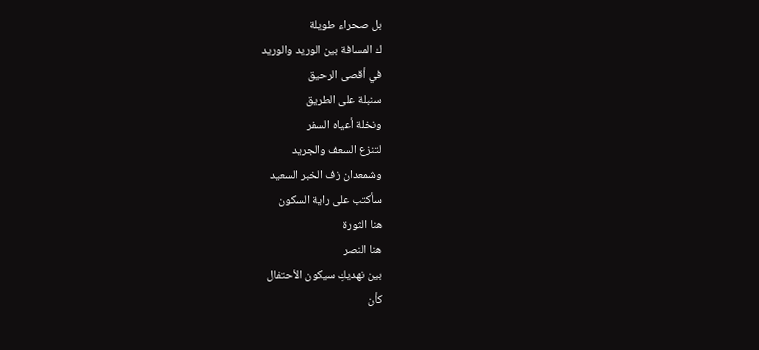بل صحراء طويلة
ك المسافة بين الوريد والوريد
في أقصى الرحيق
سنبلة على الطريق
ونخلة أعياه السفر
لتنزع السعف والجريد
وشمعدان زف الخبر السعيد
سأكتب على راية السكون
هنا الثورة
هنا النصر
بين نهديكِ سيكون الأحتفال
كأن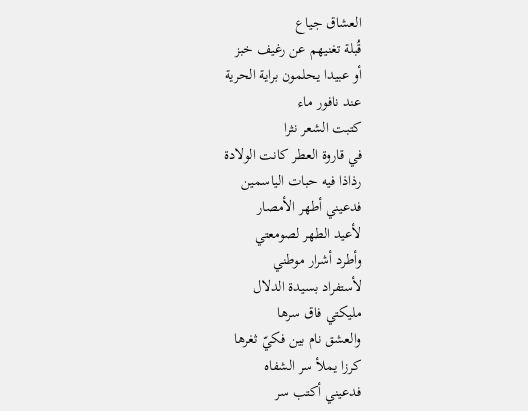العشاق جياع
قُبلة تغنيهم عن رغيف خبز
أو عبيدا يحلمون براية الحرية
عند نافور ماء
كتبت الشعر نثرا
في قاروة العطر كانت الولادة
رذاذا فيه حبات الياسمين
فدعيني أطهر الأمصار
لأعيد الطهر لصومعتي
وأطرد أشرار موطني
لأستفراد بسيدة الدلال
مليكتي فاق سرها
والعشق نام بين فكيّ ثغرها
كرزا يملأ سر الشفاه
فدعيني أكتب سر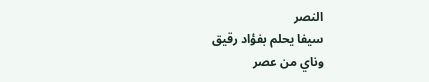النصر
سيفا يحلم بفؤاد رقيق
وناي من عصر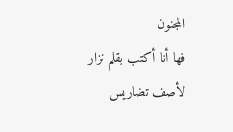المجنون
فها أنا أكتب بقلم نزار
لأصف تضاريس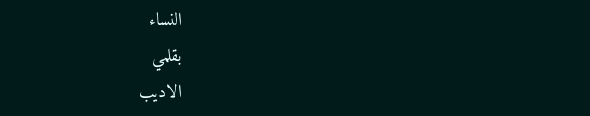النساء
بقلمي
الاديب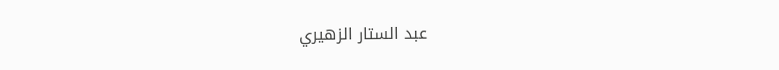عبد الستار الزهيري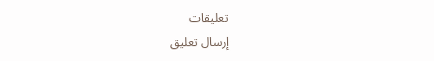تعليقات
إرسال تعليق